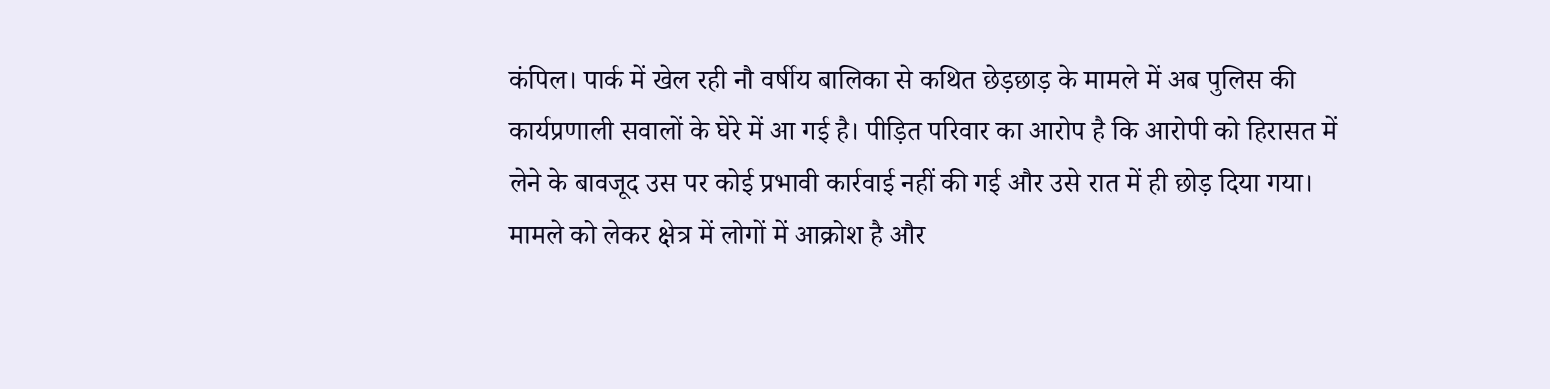कंपिल। पार्क में खेल रही नौ वर्षीय बालिका से कथित छेड़छाड़ के मामले में अब पुलिस की कार्यप्रणाली सवालों के घेरे में आ गई है। पीड़ित परिवार का आरोप है कि आरोपी को हिरासत में लेने के बावजूद उस पर कोई प्रभावी कार्रवाई नहीं की गई और उसे रात में ही छोड़ दिया गया। मामले को लेकर क्षेत्र में लोगों में आक्रोश है और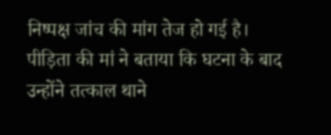निष्पक्ष जांच की मांग तेज हो गई है।
पीड़िता की मां ने बताया कि घटना के बाद उन्होंने तत्काल थाने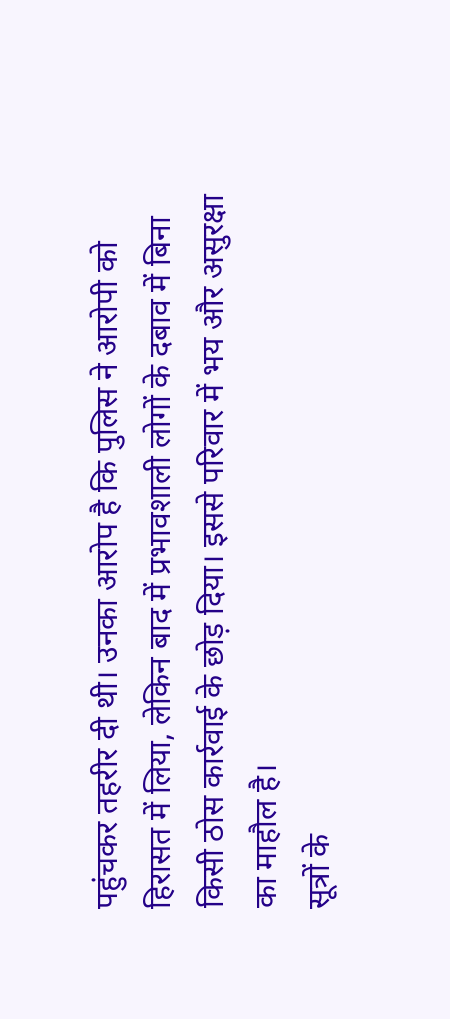पहुंचकर तहरीर दी थी। उनका आरोप है कि पुलिस ने आरोपी को हिरासत में लिया, लेकिन बाद में प्रभावशाली लोगों के दबाव में बिना किसी ठोस कार्रवाई के छोड़ दिया। इससे परिवार में भय और असुरक्षा का माहौल है।
सूत्रों के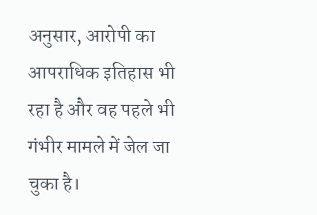अनुसार, आरोपी का आपराधिक इतिहास भी रहा है और वह पहले भी गंभीर मामले में जेल जा चुका है।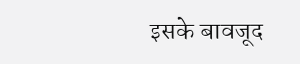इसके बावजूद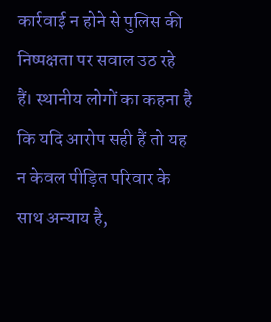कार्रवाई न होने से पुलिस की निष्पक्षता पर सवाल उठ रहे हैं। स्थानीय लोगों का कहना है कि यदि आरोप सही हैं तो यह न केवल पीड़ित परिवार के साथ अन्याय है,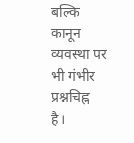बल्कि कानून व्यवस्था पर भी गंभीर प्रश्नचिह्न है।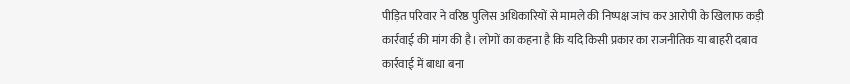पीड़ित परिवार ने वरिष्ठ पुलिस अधिकारियों से मामले की निष्पक्ष जांच कर आरोपी के खिलाफ कड़ी कार्रवाई की मांग की है। लोगों का कहना है कि यदि किसी प्रकार का राजनीतिक या बाहरी दबाव कार्रवाई में बाधा बना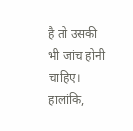है तो उसकी भी जांच होनी चाहिए।
हालांकि,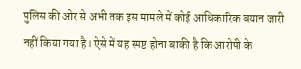पुलिस की ओर से अभी तक इस मामले में कोई आधिकारिक बयान जारी नहीं किया गया है। ऐसे में यह स्पष्ट होना बाकी है कि आरोपी के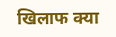खिलाफ क्या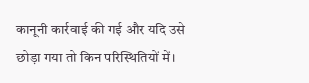कानूनी कार्रवाई की गई और यदि उसे छोड़ा गया तो किन परिस्थितियों में।